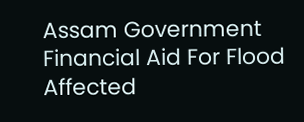Assam Government Financial Aid For Flood Affected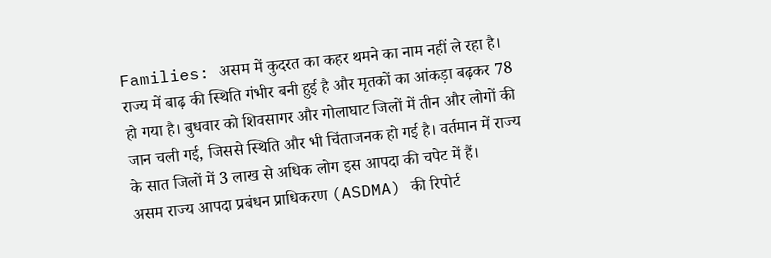Families: असम में कुदरत का कहर थमने का नाम नहीं ले रहा है। राज्य में बाढ़ की स्थिति गंभीर बनी हुई है और मृतकों का आंकड़ा बढ़कर 78 हो गया है। बुधवार को शिवसागर और गोलाघाट जिलों में तीन और लोगों की जान चली गई, जिससे स्थिति और भी चिंताजनक हो गई है। वर्तमान में राज्य के सात जिलों में 3 लाख से अधिक लोग इस आपदा की चपेट में हैं।
असम राज्य आपदा प्रबंधन प्राधिकरण (ASDMA) की रिपोर्ट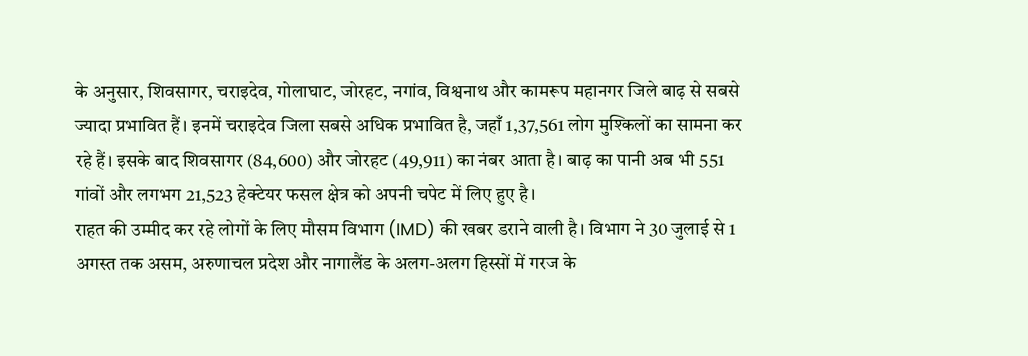के अनुसार, शिवसागर, चराइदेव, गोलाघाट, जोरहट, नगांव, विश्वनाथ और कामरूप महानगर जिले बाढ़ से सबसे ज्यादा प्रभावित हैं। इनमें चराइदेव जिला सबसे अधिक प्रभावित है, जहाँ 1,37,561 लोग मुश्किलों का सामना कर रहे हैं। इसके बाद शिवसागर (84,600) और जोरहट (49,911) का नंबर आता है। बाढ़ का पानी अब भी 551 गांवों और लगभग 21,523 हेक्टेयर फसल क्षेत्र को अपनी चपेट में लिए हुए है।
राहत की उम्मीद कर रहे लोगों के लिए मौसम विभाग (IMD) की खबर डराने वाली है। विभाग ने 30 जुलाई से 1 अगस्त तक असम, अरुणाचल प्रदेश और नागालैंड के अलग-अलग हिस्सों में गरज के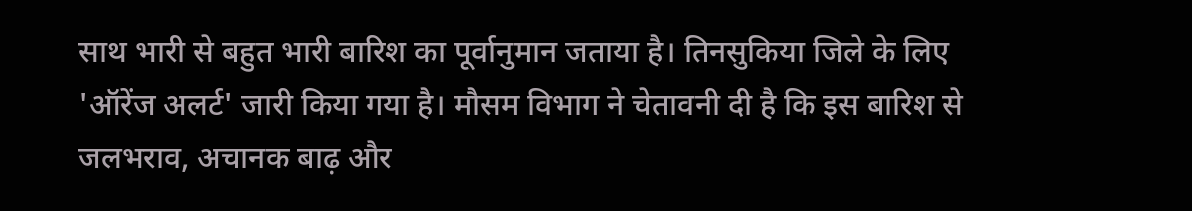साथ भारी से बहुत भारी बारिश का पूर्वानुमान जताया है। तिनसुकिया जिले के लिए 'ऑरेंज अलर्ट' जारी किया गया है। मौसम विभाग ने चेतावनी दी है कि इस बारिश से जलभराव, अचानक बाढ़ और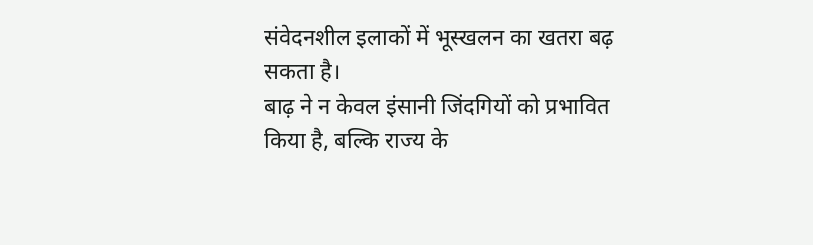संवेदनशील इलाकों में भूस्खलन का खतरा बढ़ सकता है।
बाढ़ ने न केवल इंसानी जिंदगियों को प्रभावित किया है, बल्कि राज्य के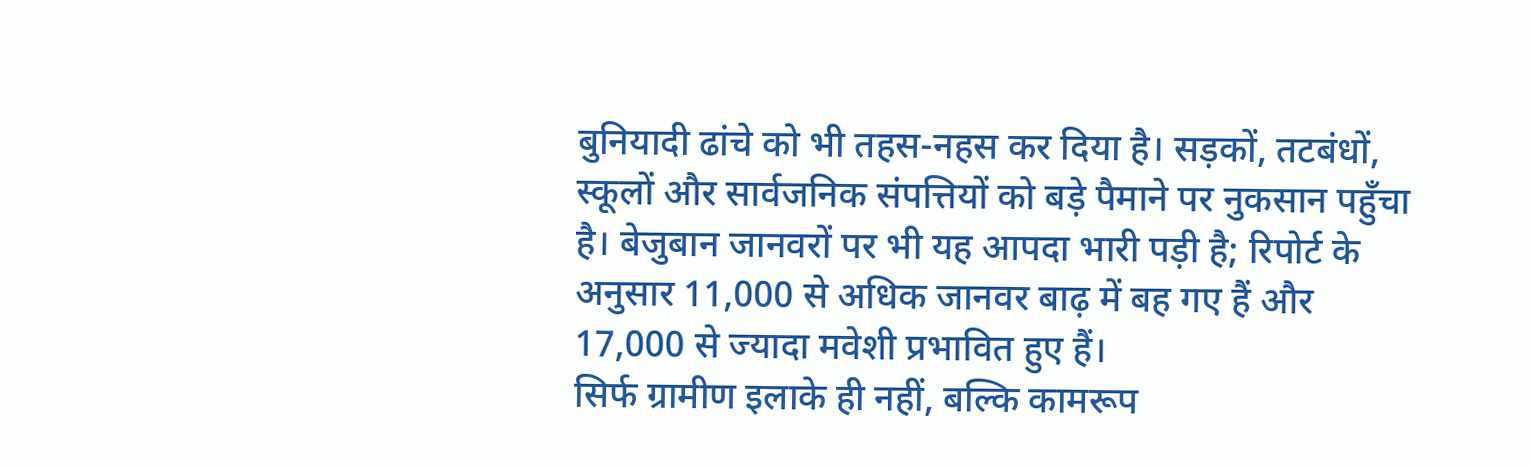बुनियादी ढांचे को भी तहस-नहस कर दिया है। सड़कों, तटबंधों, स्कूलों और सार्वजनिक संपत्तियों को बड़े पैमाने पर नुकसान पहुँचा है। बेजुबान जानवरों पर भी यह आपदा भारी पड़ी है; रिपोर्ट के अनुसार 11,000 से अधिक जानवर बाढ़ में बह गए हैं और 17,000 से ज्यादा मवेशी प्रभावित हुए हैं।
सिर्फ ग्रामीण इलाके ही नहीं, बल्कि कामरूप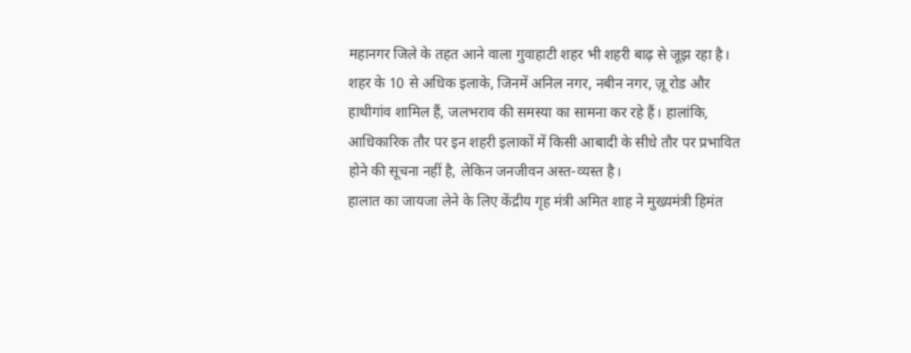महानगर जिले के तहत आने वाला गुवाहाटी शहर भी शहरी बाढ़ से जूझ रहा है। शहर के 10 से अधिक इलाके, जिनमें अनिल नगर, नबीन नगर, ज़ू रोड और हाथीगांव शामिल हैं, जलभराव की समस्या का सामना कर रहे हैं। हालांकि, आधिकारिक तौर पर इन शहरी इलाकों में किसी आबादी के सीधे तौर पर प्रभावित होने की सूचना नहीं है, लेकिन जनजीवन अस्त-व्यस्त है।
हालात का जायजा लेने के लिए केंद्रीय गृह मंत्री अमित शाह ने मुख्यमंत्री हिमंत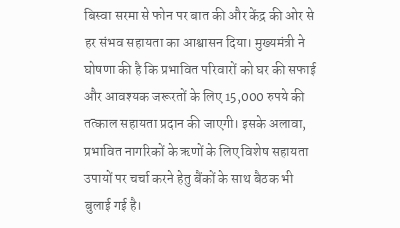बिस्वा सरमा से फोन पर बात की और केंद्र की ओर से हर संभव सहायता का आश्वासन दिया। मुख्यमंत्री ने घोषणा की है कि प्रभावित परिवारों को घर की सफाई और आवश्यक जरूरतों के लिए 15,000 रुपये की तत्काल सहायता प्रदान की जाएगी। इसके अलावा, प्रभावित नागरिकों के ऋणों के लिए विशेष सहायता उपायों पर चर्चा करने हेतु बैंकों के साथ बैठक भी बुलाई गई है।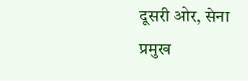दूसरी ओर, सेना प्रमुख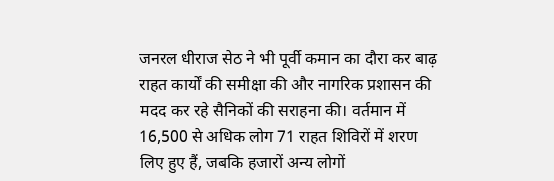जनरल धीराज सेठ ने भी पूर्वी कमान का दौरा कर बाढ़ राहत कार्यों की समीक्षा की और नागरिक प्रशासन की मदद कर रहे सैनिकों की सराहना की। वर्तमान में 16,500 से अधिक लोग 71 राहत शिविरों में शरण लिए हुए हैं, जबकि हजारों अन्य लोगों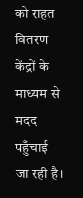को राहत वितरण केंद्रों के माध्यम से मदद पहुँचाई जा रही है।